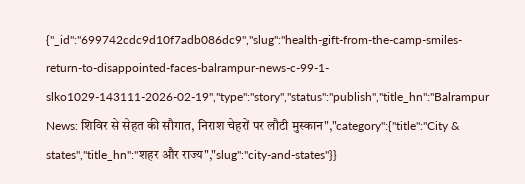{"_id":"699742cdc9d10f7adb086dc9","slug":"health-gift-from-the-camp-smiles-return-to-disappointed-faces-balrampur-news-c-99-1-slko1029-143111-2026-02-19","type":"story","status":"publish","title_hn":"Balrampur News: शिविर से सेहत की सौगात, निराश चेहरों पर लौटी मुस्कान","category":{"title":"City & states","title_hn":"शहर और राज्य","slug":"city-and-states"}}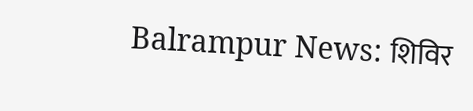Balrampur News: शिविर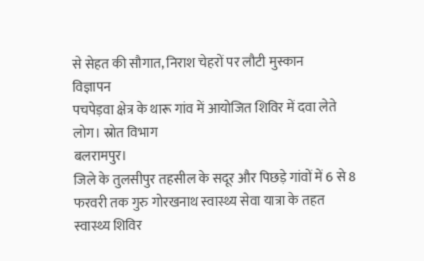से सेहत की सौगात, निराश चेहरों पर लौटी मुस्कान
विज्ञापन
पचपेड़वा क्षेत्र के थारू गांव में आयोजित शिविर में दवा लेते लोग। स्रोत विभाग
बलरामपुर।
जिले के तुलसीपुर तहसील के सदूर और पिछड़े गांवों में 6 से 8 फरवरी तक गुरु गोरखनाथ स्वास्थ्य सेवा यात्रा के तहत स्वास्थ्य शिविर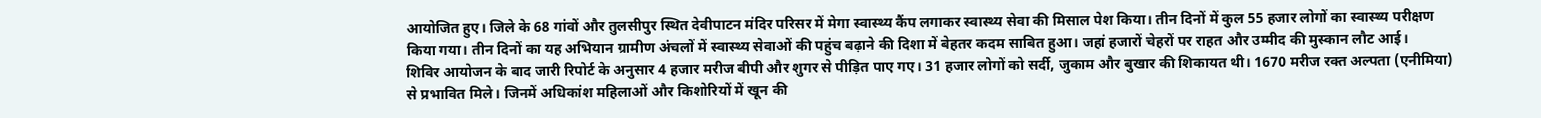आयोजित हुए। जिले के 68 गांवों और तुलसीपुर स्थित देवीपाटन मंदिर परिसर में मेगा स्वास्थ्य कैंप लगाकर स्वास्थ्य सेवा की मिसाल पेश किया। तीन दिनों में कुल 55 हजार लोगों का स्वास्थ्य परीक्षण किया गया। तीन दिनों का यह अभियान ग्रामीण अंचलों में स्वास्थ्य सेवाओं की पहुंच बढ़ाने की दिशा में बेहतर कदम साबित हुआ। जहां हजारों चेहरों पर राहत और उम्मीद की मुस्कान लौट आई।
शिविर आयोजन के बाद जारी रिपोर्ट के अनुसार 4 हजार मरीज बीपी और शुगर से पीड़ित पाए गए। 31 हजार लोगों को सर्दी, जुकाम और बुखार की शिकायत थी। 1670 मरीज रक्त अल्पता (एनीमिया) से प्रभावित मिले। जिनमें अधिकांश महिलाओं और किशोरियों में खून की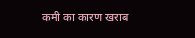कमी का कारण खराब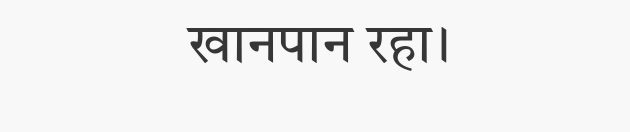खानपान रहा।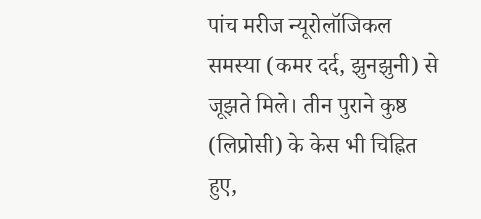पांच मरीज न्यूरोलॉजिकल समस्या (कमर दर्द, झुनझुनी) से जूझते मिले। तीन पुराने कुष्ठ (लिप्रोसी) के केस भी चिह्नित हुए,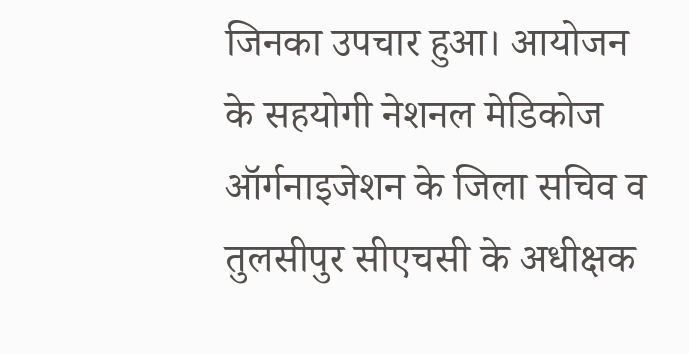जिनका उपचार हुआ। आयोजन के सहयोगी नेशनल मेडिकोज ऑर्गनाइजेशन के जिला सचिव व तुलसीपुर सीएचसी के अधीक्षक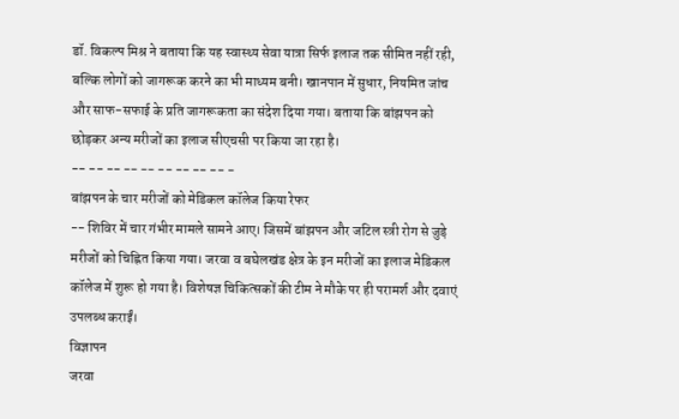डॉ. विकल्प मिश्र ने बताया कि यह स्वास्थ्य सेवा यात्रा सिर्फ इलाज तक सीमित नहीं रही, बल्कि लोगों को जागरूक करने का भी माध्यम बनी। खानपान में सुधार, नियमित जांच और साफ-सफाई के प्रति जागरूकता का संदेश दिया गया। बताया कि बांझपन को छोड़कर अन्य मरीजों का इलाज सीएचसी पर किया जा रहा है।
-- -- -- -- -- -- -- -- -- -
बांझपन के चार मरीजों को मेडिकल कॉलेज किया रेफर
-- शिविर में चार गंभीर मामले सामने आए। जिसमें बांझपन और जटिल स्त्री रोग से जुड़े मरीजों को चिह्नित किया गया। जरवा व बघेलखंड क्षेत्र के इन मरीजों का इलाज मेडिकल कॉलेज में शुरू हो गया है। विशेषज्ञ चिकित्सकों की टीम ने मौके पर ही परामर्श और दवाएं उपलब्ध कराईं।
विज्ञापन
जरवा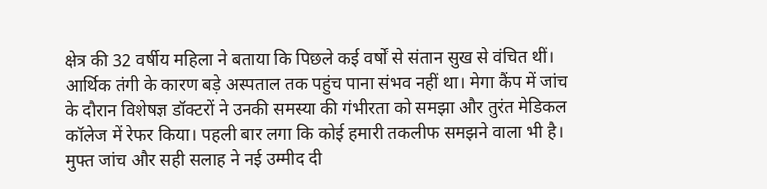क्षेत्र की 32 वर्षीय महिला ने बताया कि पिछले कई वर्षों से संतान सुख से वंचित थीं। आर्थिक तंगी के कारण बड़े अस्पताल तक पहुंच पाना संभव नहीं था। मेगा कैंप में जांच के दौरान विशेषज्ञ डॉक्टरों ने उनकी समस्या की गंभीरता को समझा और तुरंत मेडिकल कॉलेज में रेफर किया। पहली बार लगा कि कोई हमारी तकलीफ समझने वाला भी है। मुफ्त जांच और सही सलाह ने नई उम्मीद दी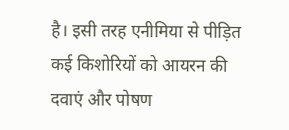है। इसी तरह एनीमिया से पीड़ित कई किशोरियों को आयरन की दवाएं और पोषण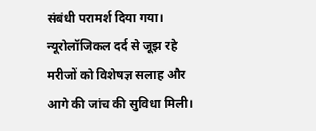संबंधी परामर्श दिया गया। न्यूरोलॉजिकल दर्द से जूझ रहे मरीजों को विशेषज्ञ सलाह और आगे की जांच की सुविधा मिली।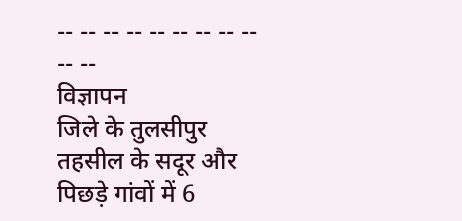-- -- -- -- -- -- -- -- -- -- --
विज्ञापन
जिले के तुलसीपुर तहसील के सदूर और पिछड़े गांवों में 6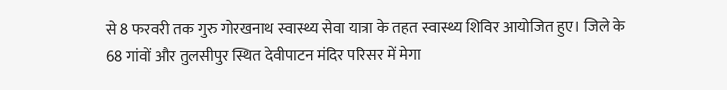से 8 फरवरी तक गुरु गोरखनाथ स्वास्थ्य सेवा यात्रा के तहत स्वास्थ्य शिविर आयोजित हुए। जिले के 68 गांवों और तुलसीपुर स्थित देवीपाटन मंदिर परिसर में मेगा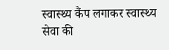स्वास्थ्य कैंप लगाकर स्वास्थ्य सेवा की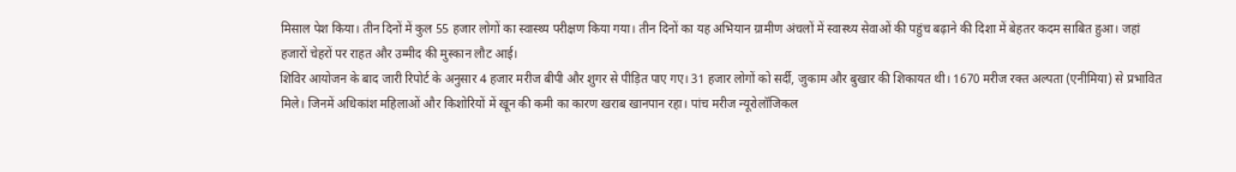मिसाल पेश किया। तीन दिनों में कुल 55 हजार लोगों का स्वास्थ्य परीक्षण किया गया। तीन दिनों का यह अभियान ग्रामीण अंचलों में स्वास्थ्य सेवाओं की पहुंच बढ़ाने की दिशा में बेहतर कदम साबित हुआ। जहां हजारों चेहरों पर राहत और उम्मीद की मुस्कान लौट आई।
शिविर आयोजन के बाद जारी रिपोर्ट के अनुसार 4 हजार मरीज बीपी और शुगर से पीड़ित पाए गए। 31 हजार लोगों को सर्दी, जुकाम और बुखार की शिकायत थी। 1670 मरीज रक्त अल्पता (एनीमिया) से प्रभावित मिले। जिनमें अधिकांश महिलाओं और किशोरियों में खून की कमी का कारण खराब खानपान रहा। पांच मरीज न्यूरोलॉजिकल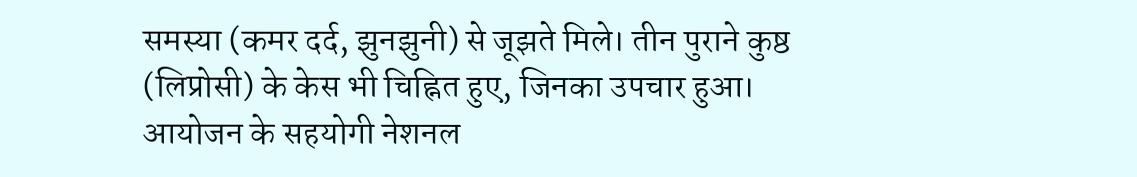समस्या (कमर दर्द, झुनझुनी) से जूझते मिले। तीन पुराने कुष्ठ (लिप्रोसी) के केस भी चिह्नित हुए, जिनका उपचार हुआ। आयोजन के सहयोगी नेशनल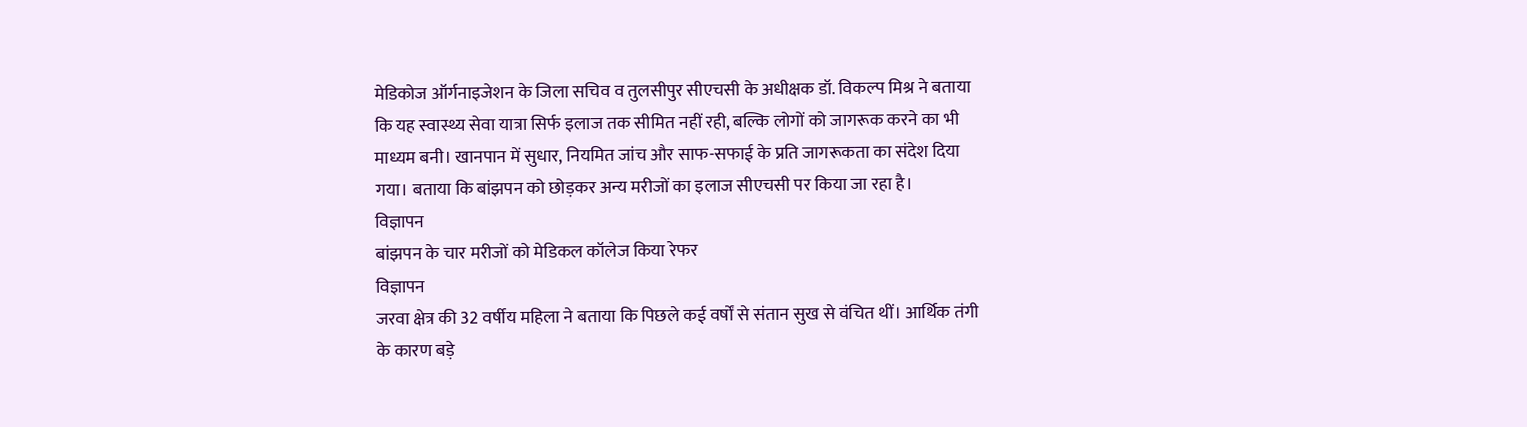मेडिकोज ऑर्गनाइजेशन के जिला सचिव व तुलसीपुर सीएचसी के अधीक्षक डॉ. विकल्प मिश्र ने बताया कि यह स्वास्थ्य सेवा यात्रा सिर्फ इलाज तक सीमित नहीं रही, बल्कि लोगों को जागरूक करने का भी माध्यम बनी। खानपान में सुधार, नियमित जांच और साफ-सफाई के प्रति जागरूकता का संदेश दिया गया। बताया कि बांझपन को छोड़कर अन्य मरीजों का इलाज सीएचसी पर किया जा रहा है।
विज्ञापन
बांझपन के चार मरीजों को मेडिकल कॉलेज किया रेफर
विज्ञापन
जरवा क्षेत्र की 32 वर्षीय महिला ने बताया कि पिछले कई वर्षों से संतान सुख से वंचित थीं। आर्थिक तंगी के कारण बड़े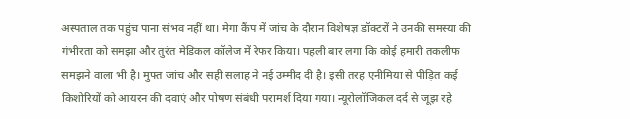अस्पताल तक पहुंच पाना संभव नहीं था। मेगा कैंप में जांच के दौरान विशेषज्ञ डॉक्टरों ने उनकी समस्या की गंभीरता को समझा और तुरंत मेडिकल कॉलेज में रेफर किया। पहली बार लगा कि कोई हमारी तकलीफ समझने वाला भी है। मुफ्त जांच और सही सलाह ने नई उम्मीद दी है। इसी तरह एनीमिया से पीड़ित कई किशोरियों को आयरन की दवाएं और पोषण संबंधी परामर्श दिया गया। न्यूरोलॉजिकल दर्द से जूझ रहे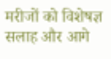मरीजों को विशेषज्ञ सलाह और आगे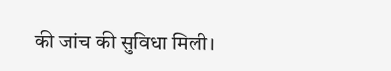की जांच की सुविधा मिली।